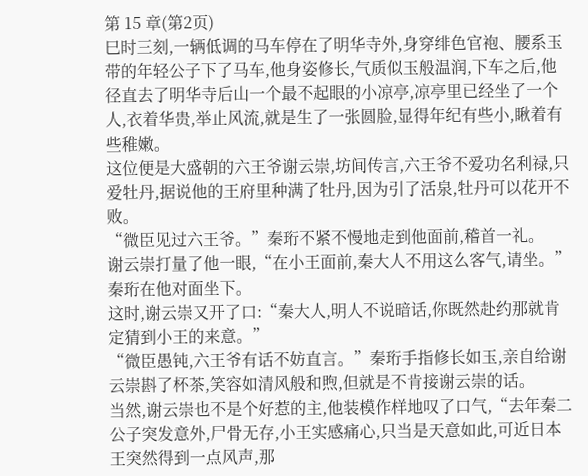第 15 章(第2页)
巳时三刻,一辆低调的马车停在了明华寺外,身穿绯色官袍、腰系玉带的年轻公子下了马车,他身姿修长,气质似玉般温润,下车之后,他径直去了明华寺后山一个最不起眼的小凉亭,凉亭里已经坐了一个人,衣着华贵,举止风流,就是生了一张圆脸,显得年纪有些小,瞅着有些稚嫩。
这位便是大盛朝的六王爷谢云崇,坊间传言,六王爷不爱功名利禄,只爱牡丹,据说他的王府里种满了牡丹,因为引了活泉,牡丹可以花开不败。
“微臣见过六王爷。”秦珩不紧不慢地走到他面前,稽首一礼。
谢云崇打量了他一眼,“在小王面前,秦大人不用这么客气,请坐。”
秦珩在他对面坐下。
这时,谢云崇又开了口:“秦大人,明人不说暗话,你既然赴约那就肯定猜到小王的来意。”
“微臣愚钝,六王爷有话不妨直言。”秦珩手指修长如玉,亲自给谢云崇斟了杯茶,笑容如清风般和煦,但就是不肯接谢云崇的话。
当然,谢云崇也不是个好惹的主,他装模作样地叹了口气,“去年秦二公子突发意外,尸骨无存,小王实感痛心,只当是天意如此,可近日本王突然得到一点风声,那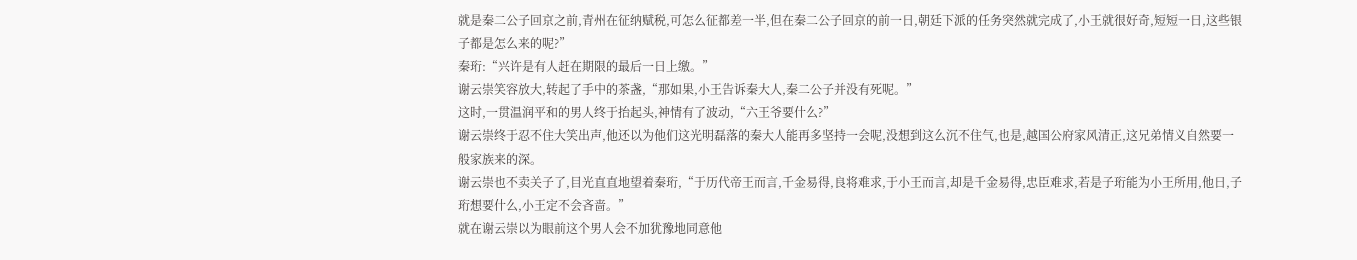就是秦二公子回京之前,青州在征纳赋税,可怎么征都差一半,但在秦二公子回京的前一日,朝廷下派的任务突然就完成了,小王就很好奇,短短一日,这些银子都是怎么来的呢?”
秦珩:“兴许是有人赶在期限的最后一日上缴。”
谢云崇笑容放大,转起了手中的茶盏,“那如果,小王告诉秦大人,秦二公子并没有死呢。”
这时,一贯温润平和的男人终于抬起头,神情有了波动,“六王爷要什么?”
谢云崇终于忍不住大笑出声,他还以为他们这光明磊落的秦大人能再多坚持一会呢,没想到这么沉不住气,也是,越国公府家风清正,这兄弟情义自然要一般家族来的深。
谢云崇也不卖关子了,目光直直地望着秦珩,“于历代帝王而言,千金易得,良将难求,于小王而言,却是千金易得,忠臣难求,若是子珩能为小王所用,他日,子珩想要什么,小王定不会吝啬。”
就在谢云崇以为眼前这个男人会不加犹豫地同意他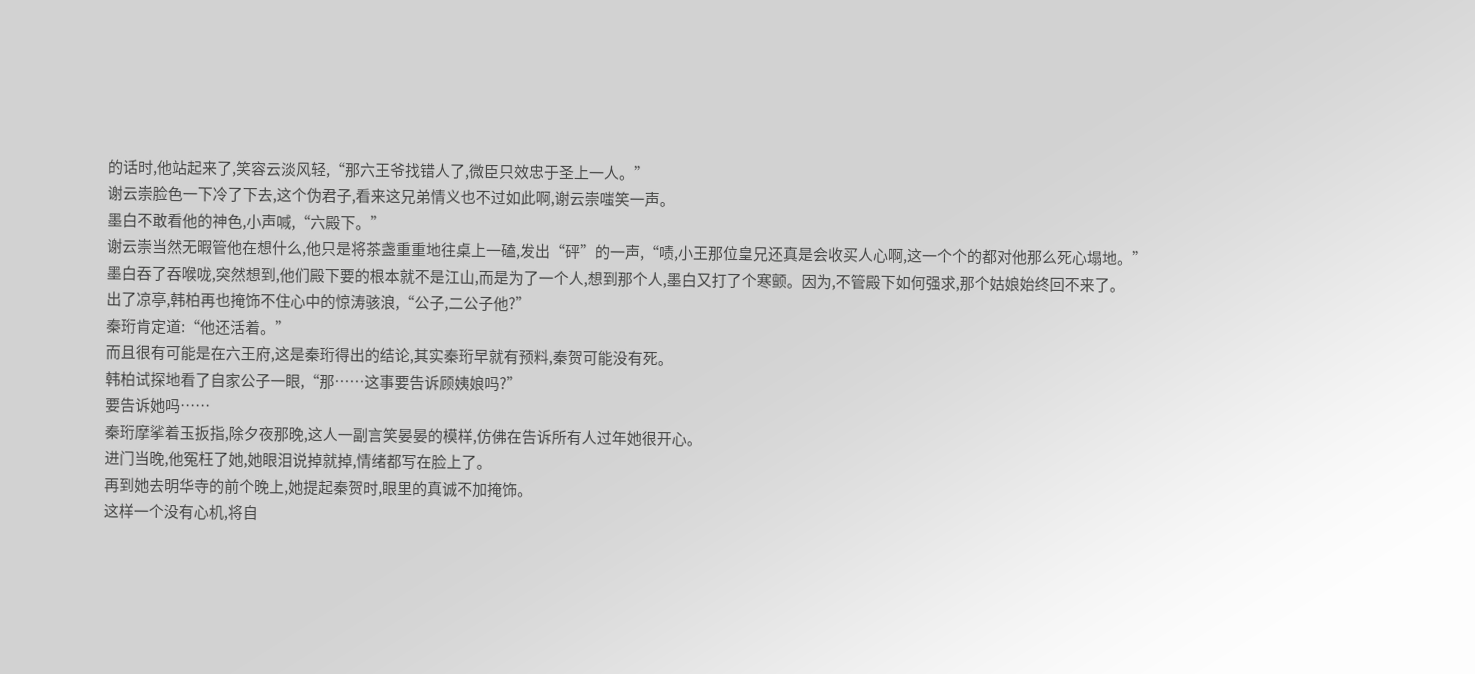的话时,他站起来了,笑容云淡风轻,“那六王爷找错人了,微臣只效忠于圣上一人。”
谢云崇脸色一下冷了下去,这个伪君子,看来这兄弟情义也不过如此啊,谢云崇嗤笑一声。
墨白不敢看他的神色,小声喊,“六殿下。”
谢云崇当然无暇管他在想什么,他只是将茶盏重重地往桌上一磕,发出“砰”的一声,“啧,小王那位皇兄还真是会收买人心啊,这一个个的都对他那么死心塌地。”
墨白吞了吞喉咙,突然想到,他们殿下要的根本就不是江山,而是为了一个人,想到那个人,墨白又打了个寒颤。因为,不管殿下如何强求,那个姑娘始终回不来了。
出了凉亭,韩柏再也掩饰不住心中的惊涛骇浪,“公子,二公子他?”
秦珩肯定道:“他还活着。”
而且很有可能是在六王府,这是秦珩得出的结论,其实秦珩早就有预料,秦贺可能没有死。
韩柏试探地看了自家公子一眼,“那……这事要告诉顾姨娘吗?”
要告诉她吗……
秦珩摩挲着玉扳指,除夕夜那晚,这人一副言笑晏晏的模样,仿佛在告诉所有人过年她很开心。
进门当晚,他冤枉了她,她眼泪说掉就掉,情绪都写在脸上了。
再到她去明华寺的前个晚上,她提起秦贺时,眼里的真诚不加掩饰。
这样一个没有心机,将自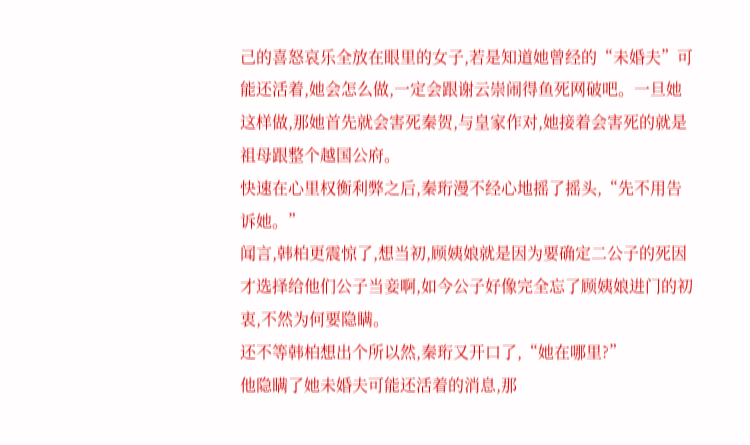己的喜怒哀乐全放在眼里的女子,若是知道她曾经的“未婚夫”可能还活着,她会怎么做,一定会跟谢云崇闹得鱼死网破吧。一旦她这样做,那她首先就会害死秦贺,与皇家作对,她接着会害死的就是祖母跟整个越国公府。
快速在心里权衡利弊之后,秦珩漫不经心地摇了摇头,“先不用告诉她。”
闻言,韩柏更震惊了,想当初,顾姨娘就是因为要确定二公子的死因才选择给他们公子当妾啊,如今公子好像完全忘了顾姨娘进门的初衷,不然为何要隐瞒。
还不等韩柏想出个所以然,秦珩又开口了,“她在哪里?”
他隐瞒了她未婚夫可能还活着的消息,那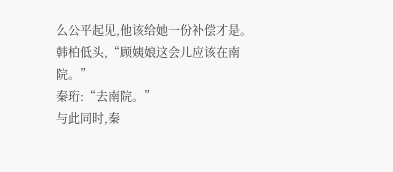么公平起见,他该给她一份补偿才是。
韩柏低头,“顾姨娘这会儿应该在南院。”
秦珩:“去南院。”
与此同时,秦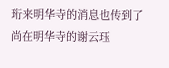珩来明华寺的消息也传到了尚在明华寺的谢云珏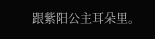跟紫阳公主耳朵里。